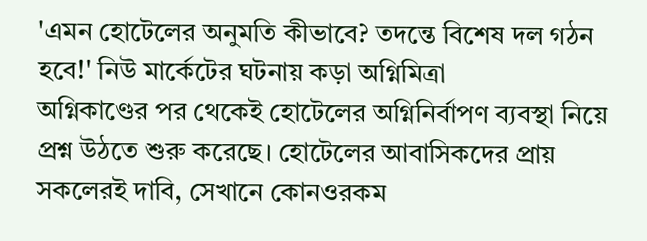'এমন হোটেলের অনুমতি কীভাবে? তদন্তে বিশেষ দল গঠন হবে!' নিউ মার্কেটের ঘটনায় কড়া অগ্নিমিত্রা
অগ্নিকাণ্ডের পর থেকেই হোটেলের অগ্নিনির্বাপণ ব্যবস্থা নিয়ে প্রশ্ন উঠতে শুরু করেছে। হোটেলের আবাসিকদের প্রায় সকলেরই দাবি, সেখানে কোনওরকম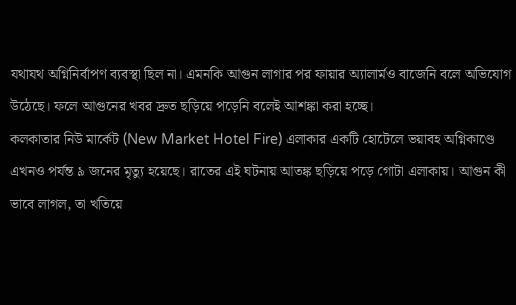যথাযথ অগ্নিনির্বাপণ ব্যবস্থা ছিল না। এমনকি আগুন লাগার পর ফায়ার অ্যালার্মও বাজেনি বলে অভিযোগ উঠেছে। ফলে আগুনের খবর দ্রুত ছড়িয়ে পড়েনি বলেই আশঙ্কা করা হচ্ছে।
কলকাতার নিউ মার্কেট (New Market Hotel Fire) এলাকার একটি হোটেলে ভয়াবহ অগ্নিকাণ্ডে এখনও পর্যন্ত ৯ জনের মৃত্যু হয়েছে। রাতের এই ঘটনায় আতঙ্ক ছড়িয়ে পড়ে গোটা এলাকায়। আগুন কী ভাবে লাগল, তা খতিয়ে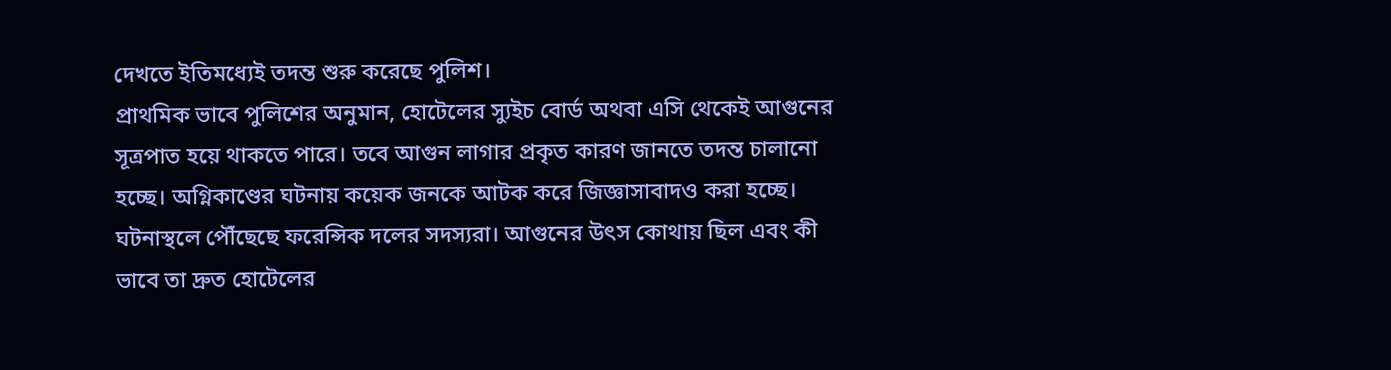দেখতে ইতিমধ্যেই তদন্ত শুরু করেছে পুলিশ।
প্রাথমিক ভাবে পুলিশের অনুমান, হোটেলের স্যুইচ বোর্ড অথবা এসি থেকেই আগুনের সূত্রপাত হয়ে থাকতে পারে। তবে আগুন লাগার প্রকৃত কারণ জানতে তদন্ত চালানো হচ্ছে। অগ্নিকাণ্ডের ঘটনায় কয়েক জনকে আটক করে জিজ্ঞাসাবাদও করা হচ্ছে। ঘটনাস্থলে পৌঁছেছে ফরেন্সিক দলের সদস্যরা। আগুনের উৎস কোথায় ছিল এবং কী ভাবে তা দ্রুত হোটেলের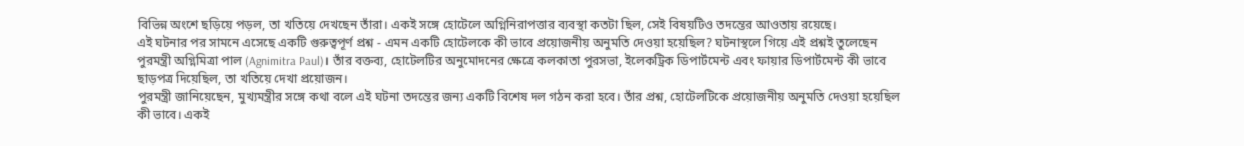বিভিন্ন অংশে ছড়িয়ে পড়ল, তা খতিয়ে দেখছেন তাঁরা। একই সঙ্গে হোটেলে অগ্নিনিরাপত্তার ব্যবস্থা কতটা ছিল, সেই বিষয়টিও তদন্তের আওতায় রয়েছে।
এই ঘটনার পর সামনে এসেছে একটি গুরুত্বপূর্ণ প্রশ্ন - এমন একটি হোটেলকে কী ভাবে প্রয়োজনীয় অনুমতি দেওয়া হয়েছিল? ঘটনাস্থলে গিয়ে এই প্রশ্নই তুলেছেন পুরমন্ত্রী অগ্নিমিত্রা পাল (Agnimitra Paul)। তাঁর বক্তব্য, হোটেলটির অনুমোদনের ক্ষেত্রে কলকাতা পুরসভা, ইলেকট্রিক ডিপার্টমেন্ট এবং ফায়ার ডিপার্টমেন্ট কী ভাবে ছাড়পত্র দিয়েছিল, তা খতিয়ে দেখা প্রয়োজন।
পুরমন্ত্রী জানিয়েছেন, মুখ্যমন্ত্রীর সঙ্গে কথা বলে এই ঘটনা তদন্তের জন্য একটি বিশেষ দল গঠন করা হবে। তাঁর প্রশ্ন, হোটেলটিকে প্রয়োজনীয় অনুমতি দেওয়া হয়েছিল কী ভাবে। একই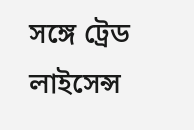সঙ্গে ট্রেড লাইসেন্স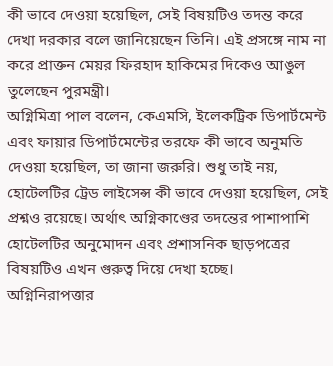কী ভাবে দেওয়া হয়েছিল, সেই বিষয়টিও তদন্ত করে দেখা দরকার বলে জানিয়েছেন তিনি। এই প্রসঙ্গে নাম না করে প্রাক্তন মেয়র ফিরহাদ হাকিমের দিকেও আঙুল তুলেছেন পুরমন্ত্রী।
অগ্নিমিত্রা পাল বলেন, কেএমসি, ইলেকট্রিক ডিপার্টমেন্ট এবং ফায়ার ডিপার্টমেন্টের তরফে কী ভাবে অনুমতি দেওয়া হয়েছিল, তা জানা জরুরি। শুধু তাই নয়, হোটেলটির ট্রেড লাইসেন্স কী ভাবে দেওয়া হয়েছিল, সেই প্রশ্নও রয়েছে। অর্থাৎ অগ্নিকাণ্ডের তদন্তের পাশাপাশি হোটেলটির অনুমোদন এবং প্রশাসনিক ছাড়পত্রের বিষয়টিও এখন গুরুত্ব দিয়ে দেখা হচ্ছে।
অগ্নিনিরাপত্তার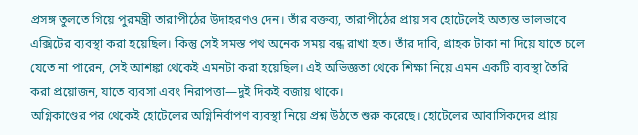প্রসঙ্গ তুলতে গিয়ে পুরমন্ত্রী তারাপীঠের উদাহরণও দেন। তাঁর বক্তব্য, তারাপীঠের প্রায় সব হোটেলেই অত্যন্ত ভালভাবে এক্সিটের ব্যবস্থা করা হয়েছিল। কিন্তু সেই সমস্ত পথ অনেক সময় বন্ধ রাখা হত। তাঁর দাবি, গ্রাহক টাকা না দিয়ে যাতে চলে যেতে না পারেন, সেই আশঙ্কা থেকেই এমনটা করা হয়েছিল। এই অভিজ্ঞতা থেকে শিক্ষা নিয়ে এমন একটি ব্যবস্থা তৈরি করা প্রয়োজন, যাতে ব্যবসা এবং নিরাপত্তা—দুই দিকই বজায় থাকে।
অগ্নিকাণ্ডের পর থেকেই হোটেলের অগ্নিনির্বাপণ ব্যবস্থা নিয়ে প্রশ্ন উঠতে শুরু করেছে। হোটেলের আবাসিকদের প্রায়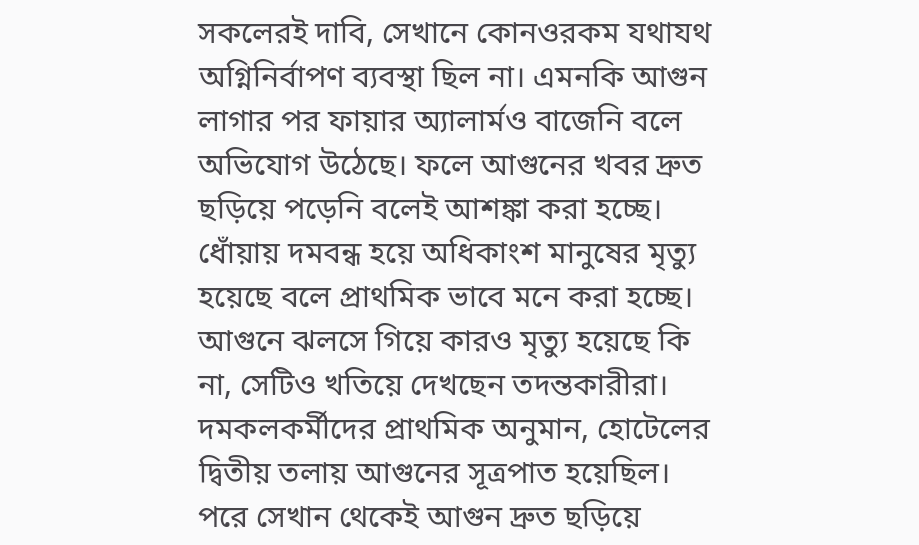সকলেরই দাবি, সেখানে কোনওরকম যথাযথ অগ্নিনির্বাপণ ব্যবস্থা ছিল না। এমনকি আগুন লাগার পর ফায়ার অ্যালার্মও বাজেনি বলে অভিযোগ উঠেছে। ফলে আগুনের খবর দ্রুত ছড়িয়ে পড়েনি বলেই আশঙ্কা করা হচ্ছে। ধোঁয়ায় দমবন্ধ হয়ে অধিকাংশ মানুষের মৃত্যু হয়েছে বলে প্রাথমিক ভাবে মনে করা হচ্ছে। আগুনে ঝলসে গিয়ে কারও মৃত্যু হয়েছে কি না, সেটিও খতিয়ে দেখছেন তদন্তকারীরা।
দমকলকর্মীদের প্রাথমিক অনুমান, হোটেলের দ্বিতীয় তলায় আগুনের সূত্রপাত হয়েছিল। পরে সেখান থেকেই আগুন দ্রুত ছড়িয়ে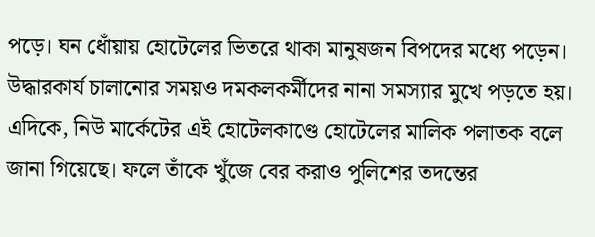পড়ে। ঘন ধোঁয়ায় হোটেলের ভিতরে থাকা মানুষজন বিপদের মধ্যে পড়েন। উদ্ধারকার্য চালানোর সময়ও দমকলকর্মীদের নানা সমস্যার মুখে পড়তে হয়।
এদিকে, নিউ মার্কেটের এই হোটেলকাণ্ডে হোটেলের মালিক পলাতক বলে জানা গিয়েছে। ফলে তাঁকে খুঁজে বের করাও পুলিশের তদন্তের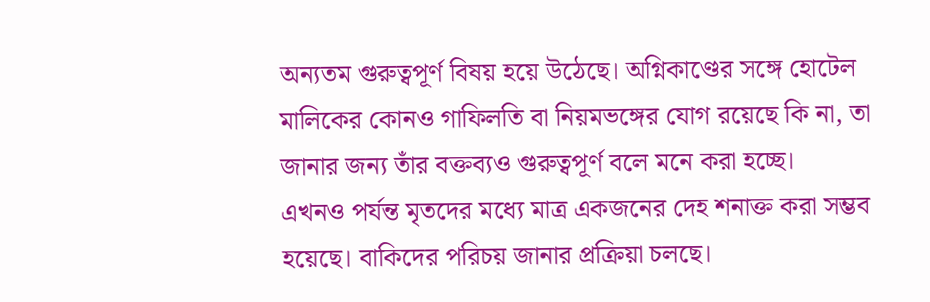অন্যতম গুরুত্বপূর্ণ বিষয় হয়ে উঠেছে। অগ্নিকাণ্ডের সঙ্গে হোটেল মালিকের কোনও গাফিলতি বা নিয়মভঙ্গের যোগ রয়েছে কি না, তা জানার জন্য তাঁর বক্তব্যও গুরুত্বপূর্ণ বলে মনে করা হচ্ছে।
এখনও পর্যন্ত মৃতদের মধ্যে মাত্র একজনের দেহ শনাক্ত করা সম্ভব হয়েছে। বাকিদের পরিচয় জানার প্রক্রিয়া চলছে।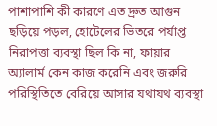পাশাপাশি কী কারণে এত দ্রুত আগুন ছড়িয়ে পড়ল, হোটেলের ভিতরে পর্যাপ্ত নিরাপত্তা ব্যবস্থা ছিল কি না, ফায়ার অ্যালার্ম কেন কাজ করেনি এবং জরুরি পরিস্থিতিতে বেরিয়ে আসার যথাযথ ব্যবস্থা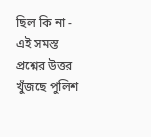ছিল কি না - এই সমস্ত প্রশ্নের উত্তর খুঁজছে পুলিশ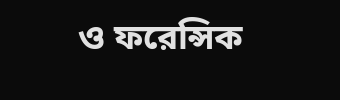ও ফরেন্সিক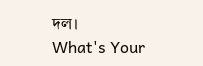দল।
What's Your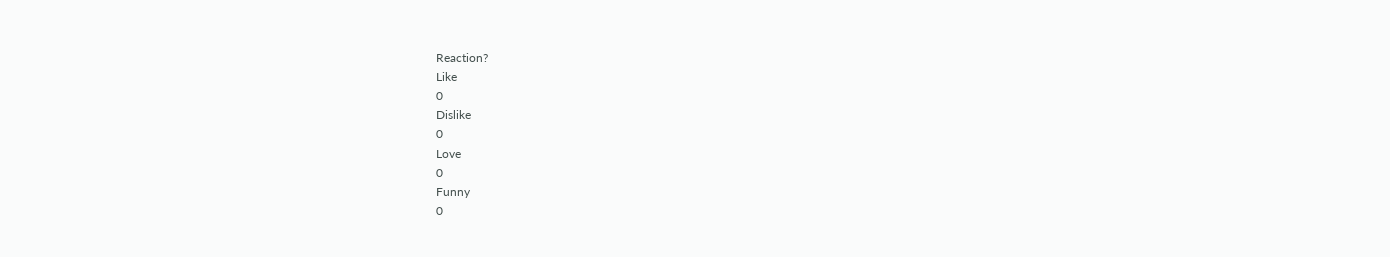Reaction?
Like
0
Dislike
0
Love
0
Funny
0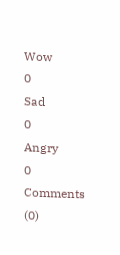Wow
0
Sad
0
Angry
0
Comments (0)